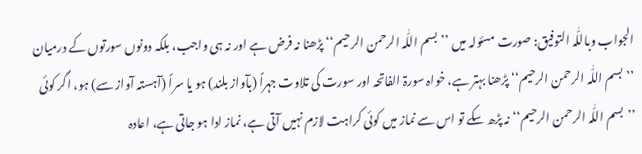الجواب وباللّٰہ التوفیق: صورت مسئولہ میں ’’بسم اللّٰہ الرحمن الرحیم‘‘ پڑھنا نہ فرض ہے اور نہ ہی واجب، بلکہ دونوں سورتوں کے درمیان ’’بسم اللّٰہ الرحمن الرحیم‘‘ پڑھنا بہتر ہے، خواہ سورۃ الفاتحہ اور سورت کی تلاوت جہراً (بآواز بلند) ہو یا سراً (آہستہ آواز سے) ہو، اگر کوئی ’’بسم اللّٰہ الرحمن الرحیم‘‘ نہ پڑھ سکے تو اس سے نماز میں کوئی کراہت لازم نہیں آتی ہے، نماز ادا ہو جاتی ہے، اعادہ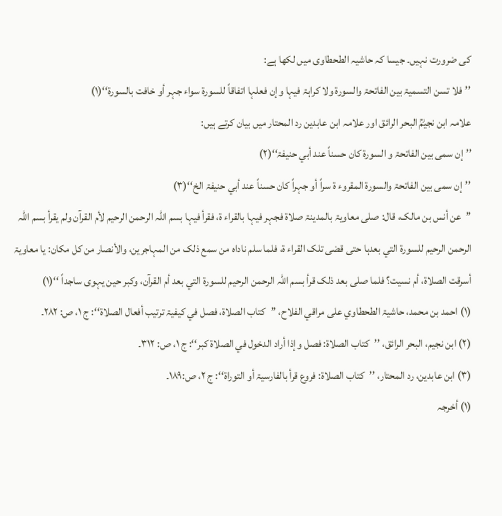کی ضرورت نہیں۔ جیسا کہ حاشیہ الطحطاوی میں لکھا ہے:
’’فلا تسن التسمیۃ بین الفاتحۃ والسورۃ ولا کراہۃ فیہا وإن فعلہا اتفاقاً للسورۃ سواء جہر أو خافت بالسورۃ‘‘(۱)
علامہ ابن نجیمؒ البحر الرائق اور علامہ ابن عابدین رد المحتار میں بیان کرتے ہیں:
’’إن سمی بین الفاتحۃ و السورۃ کان حسناً عند أبي حنیفۃ‘‘(۲)
’’إن سمی بین الفاتحۃ والسورۃ المقروء ۃ سراً أو جہراً کان حسناً عند أبي حنیفۃ الخ‘‘(۳)
’’عن أنس بن مالک، قال: صلی معاویۃ بالمدینۃ صلاۃ فجہر فیہا بالقراء ۃ، فقرأ فیہا بسم اللّٰہ الرحمن الرحیم لأم القرآن ولم یقرأ بسم اللّٰہ الرحمن الرحیم للسورۃ التي بعدہا حتی قضی تلک القراء ۃ، فلما سلم ناداہ من سمع ذلک من المہاجرین، والأنصار من کل مکان: یا معاویۃ أسرقت الصلاۃ، أم نسیت؟ فلما صلی بعد ذلک قرأ بسم اللّٰہ الرحمن الرحیم للسورۃ التي بعد أم القرآن، وکبر حین یہوی ساجداً ‘‘(۱)
(۱) احمد بن محمد، حاشیۃ الطحطاوي علی مراقي الفلاح، ’’کتاب الصلاۃ، فصل في کیفیۃ ترتیب أفعال الصلاۃ‘‘: ج ۱، ص: ۲۸۲۔
(۲) ابن نجیم، البحر الرائق، ’’کتاب الصلاۃ: فصل وإذا أراد الدخول في الصلاۃ کبر‘‘: ج ۱، ص: ۳۱۲۔
(۳) ابن عابدین، رد المحتار، ’’کتاب الصلاۃ: فروع قرأ بالفارسیۃ أو التوراۃ‘‘: ج ۲، ص:۱۸۹۔
(۱) أخرجہ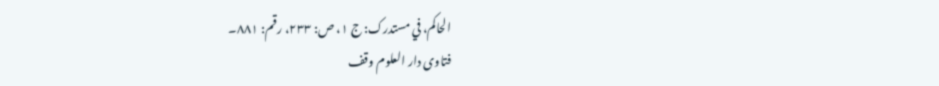الحاکم، في مستدرک: ج ۱، ص: ۲۳۳، رقم: ۸۸۱۔
فتاوى دار العلوم وقف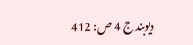ديوبند ج 4 ص: 412